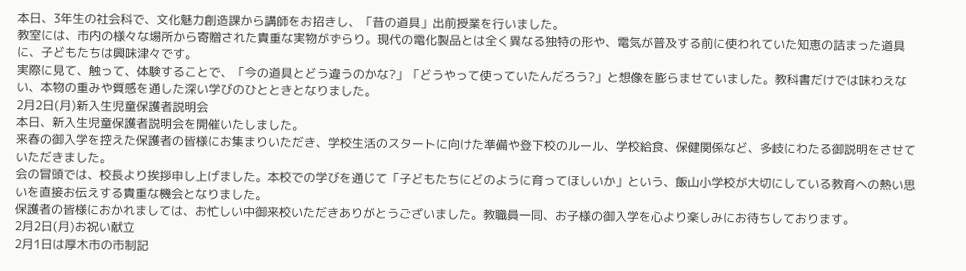本日、3年生の社会科で、文化魅力創造課から講師をお招きし、「昔の道具」出前授業を行いました。
教室には、市内の様々な場所から寄贈された貴重な実物がずらり。現代の電化製品とは全く異なる独特の形や、電気が普及する前に使われていた知恵の詰まった道具に、子どもたちは興味津々です。
実際に見て、触って、体験することで、「今の道具とどう違うのかな?」「どうやって使っていたんだろう?」と想像を膨らませていました。教科書だけでは味わえない、本物の重みや質感を通した深い学びのひとときとなりました。
2月2日(月)新入生児童保護者説明会
本日、新入生児童保護者説明会を開催いたしました。
来春の御入学を控えた保護者の皆様にお集まりいただき、学校生活のスタートに向けた準備や登下校のルール、学校給食、保健関係など、多岐にわたる御説明をさせていただきました。
会の冒頭では、校長より挨拶申し上げました。本校での学びを通じて「子どもたちにどのように育ってほしいか」という、飯山小学校が大切にしている教育への熱い思いを直接お伝えする貴重な機会となりました。
保護者の皆様におかれましては、お忙しい中御来校いただきありがとうございました。教職員一同、お子様の御入学を心より楽しみにお待ちしております。
2月2日(月)お祝い献立
2月1日は厚木市の市制記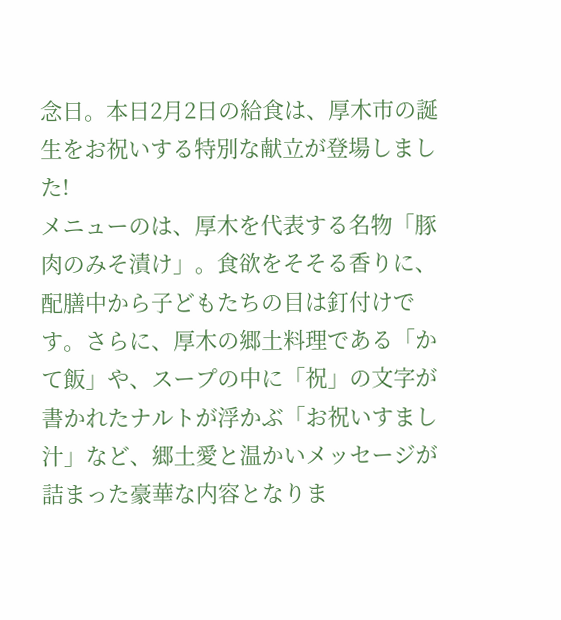念日。本日2月2日の給食は、厚木市の誕生をお祝いする特別な献立が登場しました!
メニューのは、厚木を代表する名物「豚肉のみそ漬け」。食欲をそそる香りに、配膳中から子どもたちの目は釘付けです。さらに、厚木の郷土料理である「かて飯」や、スープの中に「祝」の文字が書かれたナルトが浮かぶ「お祝いすまし汁」など、郷土愛と温かいメッセージが詰まった豪華な内容となりま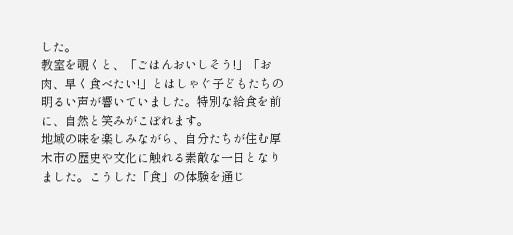した。
教室を覗くと、「ごはんおいしそう!」「お肉、早く食べたい!」とはしゃぐ子どもたちの明るい声が響いていました。特別な給食を前に、自然と笑みがこぼれます。
地域の味を楽しみながら、自分たちが住む厚木市の歴史や文化に触れる素敵な一日となりました。こうした「食」の体験を通じ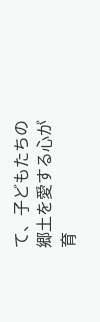て、子どもたちの郷土を愛する心が育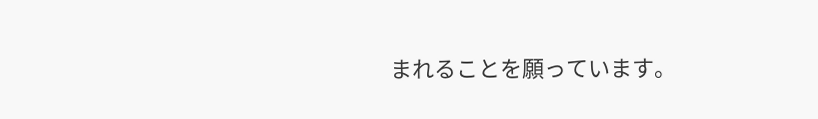まれることを願っています。